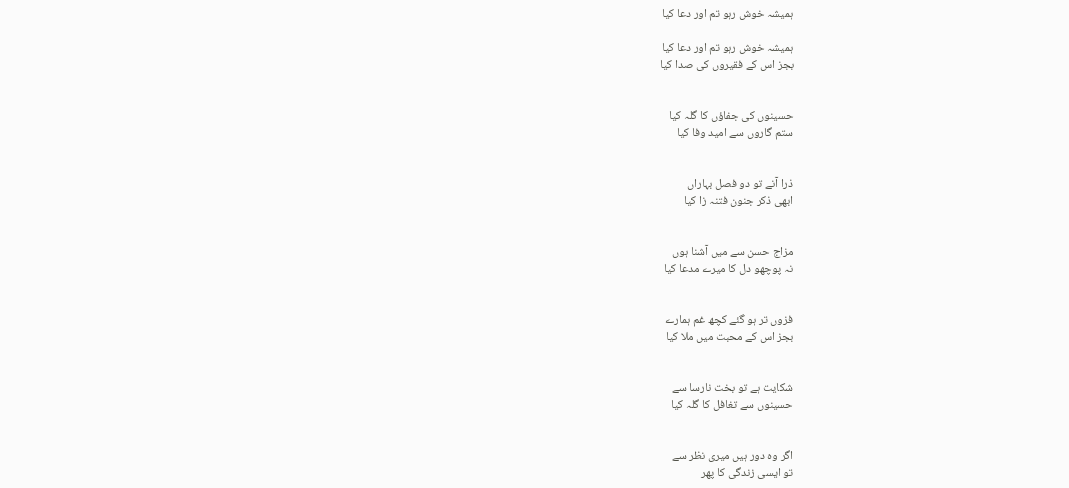ہمیشہ خوش رہو تم اور دعا کیا

ہمیشہ خوش رہو تم اور دعا کیا
بجز اس کے فقیروں کی صدا کیا


حسینوں کی جفاؤں کا گلہ کیا
ستم گاروں سے امید وفا کیا


ذرا آنے تو دو فصل بہاراں
ابھی ذکر جنون فتنہ زا کیا


مزاج حسن سے میں آشنا ہوں
نہ پوچھو دل کا میرے مدعا کیا


فزوں تر ہو گئے کچھ غم ہمارے
بجز اس کے محبت میں ملا کیا


شکایت ہے تو بخت نارسا سے
حسینوں سے تغافل کا گلہ کیا


اگر وہ دور ہیں میری نظر سے
تو ایسی زندگی کا پھر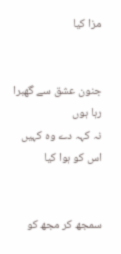مزا کیا


جنون عشق سے گھبرا رہا ہوں
نہ کہہ دے وہ کہیں اس کو ہوا کیا


سمجھ کر مجھ کو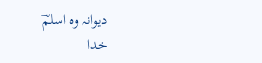دیوانہ وہ اسلمؔ
خدا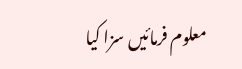معلوم فرمائیں سزا کیا